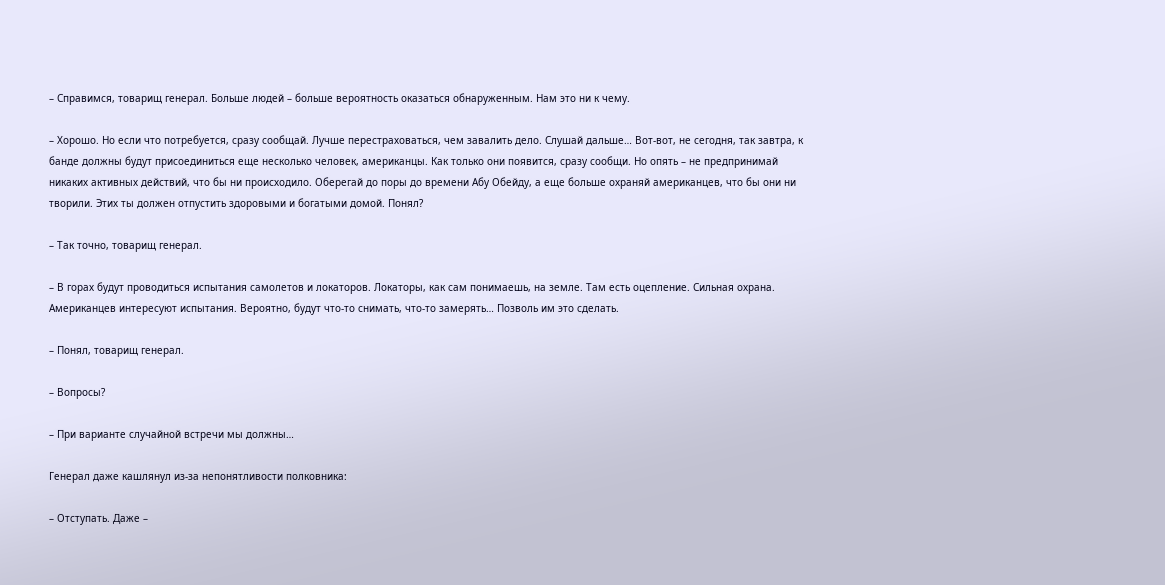– Справимся, товарищ генерал. Больше людей – больше вероятность оказаться обнаруженным. Нам это ни к чему.

– Хорошо. Но если что потребуется, сразу сообщай. Лучше перестраховаться, чем завалить дело. Слушай дальше… Вот-вот, не сегодня, так завтра, к банде должны будут присоединиться еще несколько человек, американцы. Как только они появится, сразу сообщи. Но опять – не предпринимай никаких активных действий, что бы ни происходило. Оберегай до поры до времени Абу Обейду, а еще больше охраняй американцев, что бы они ни творили. Этих ты должен отпустить здоровыми и богатыми домой. Понял?

– Так точно, товарищ генерал.

– В горах будут проводиться испытания самолетов и локаторов. Локаторы, как сам понимаешь, на земле. Там есть оцепление. Сильная охрана. Американцев интересуют испытания. Вероятно, будут что-то снимать, что-то замерять… Позволь им это сделать.

– Понял, товарищ генерал.

– Вопросы?

– При варианте случайной встречи мы должны…

Генерал даже кашлянул из-за непонятливости полковника:

– Отступать. Даже –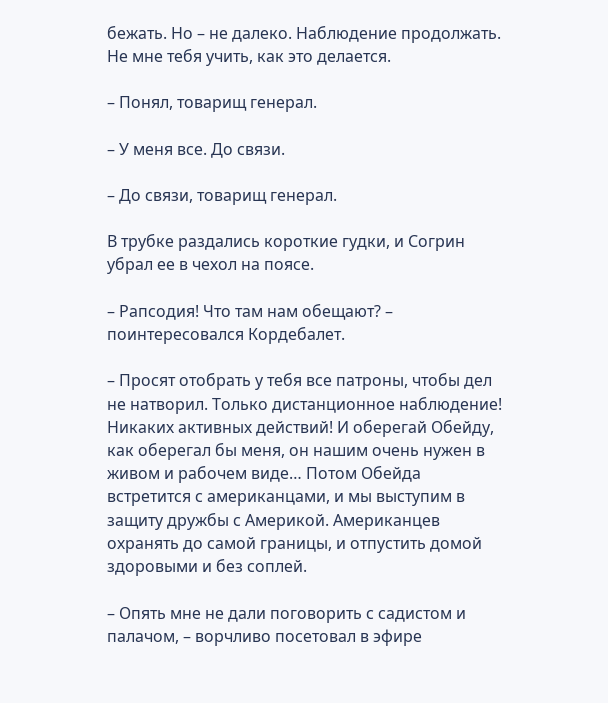бежать. Но – не далеко. Наблюдение продолжать. Не мне тебя учить, как это делается.

– Понял, товарищ генерал.

– У меня все. До связи.

– До связи, товарищ генерал.

В трубке раздались короткие гудки, и Согрин убрал ее в чехол на поясе.

– Рапсодия! Что там нам обещают? – поинтересовался Кордебалет.

– Просят отобрать у тебя все патроны, чтобы дел не натворил. Только дистанционное наблюдение! Никаких активных действий! И оберегай Обейду, как оберегал бы меня, он нашим очень нужен в живом и рабочем виде… Потом Обейда встретится с американцами, и мы выступим в защиту дружбы с Америкой. Американцев охранять до самой границы, и отпустить домой здоровыми и без соплей.

– Опять мне не дали поговорить с садистом и палачом, – ворчливо посетовал в эфире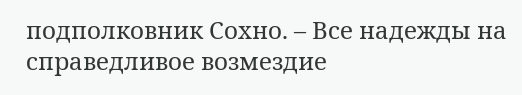подполковник Сохно. – Все надежды на справедливое возмездие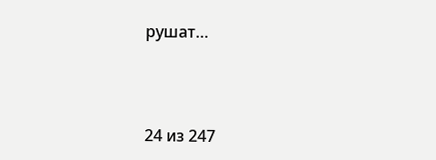рушат…



24 из 247